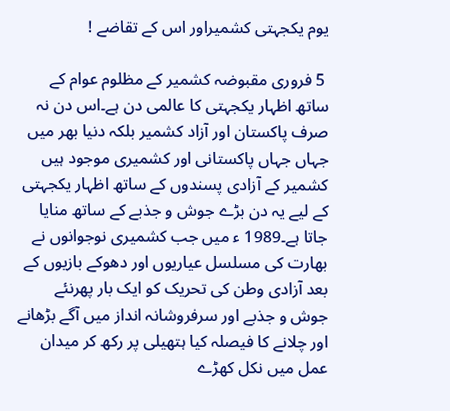یوم یکجہتی کشمیراور اس کے تقاضے !

 5 فروری مقبوضہ کشمیر کے مظلوم عوام کے ساتھ اظہار یکجہتی کا عالمی دن ہے۔اس دن نہ صرف پاکستان اور آزاد کشمیر بلکہ دنیا بھر میں جہاں جہاں پاکستانی اور کشمیری موجود ہیں کشمیر کے آزادی پسندوں کے ساتھ اظہار یکجہتی کے لیے یہ دن بڑے جوش و جذبے کے ساتھ منایا جاتا ہے۔1989 ء میں جب کشمیری نوجوانوں نے بھارت کی مسلسل عیاریوں اور دھوکے بازیوں کے بعد آزادی وطن کی تحریک کو ایک بار پھرنئے جوش و جذبے اور سرفروشانہ انداز میں آگے بڑھانے اور چلانے کا فیصلہ کیا ہتھیلی پر رکھ کر میدان عمل میں نکل کھڑے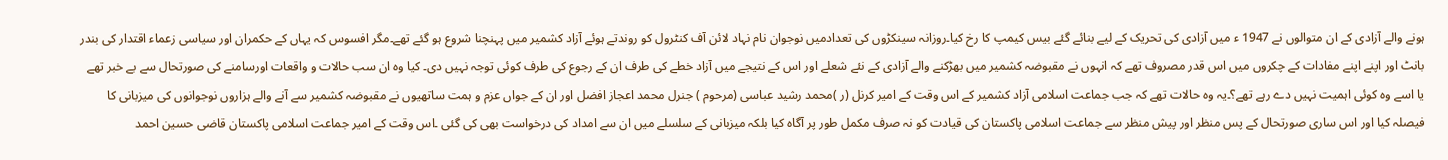ہونے والے آزادی کے ان متوالوں نے 1947 ء میں آزادی کی تحریک کے لیے بنائے گئے بیس کیمپ کا رخ کیا۔روزانہ سینکڑوں کی تعدادمیں نوجوان نام نہاد لائن آف کنٹرول کو روندتے ہوئے آزاد کشمیر میں پہنچنا شروع ہو گئے تھے۔مگر افسوس کہ یہاں کے حکمران اور سیاسی زعماء اقتدار کی بندر بانٹ اور اپنے اپنے مفادات کے چکروں میں اس قدر مصروف تھے کہ انہوں نے مقبوضہ کشمیر میں بھڑکنے والے آزادی کے نئے شعلے اور اس کے نتیجے میں آزاد خطے کی طرف ان کے رجوع کی طرف کوئی توجہ نہیں دی۔ کیا وہ ان سب حالات و واقعات اورسامنے کی صورتحال سے بے خبر تھے یا اسے وہ کوئی اہمیت نہیں دے رہے تھے؟۔یہ وہ حالات تھے کہ جب جماعت اسلامی آزاد کشمیر کے اس وقت کے امیر کرنل (ر )محمد رشید عباسی (مرحوم ) جنرل محمد اعجاز افضل اور ان کے جواں عزم و ہمت ساتھیوں نے مقبوضہ کشمیر سے آنے والے ہزاروں نوجوانوں کی میزبانی کا فیصلہ کیا اور اس ساری صورتحال کے پس منظر اور پیش منظر سے جماعت اسلامی پاکستان کی قیادت کو نہ صرف مکمل طور پر آگاہ کیا بلکہ میزبانی کے سلسلے میں ان سے امداد کی درخواست بھی کی گئی ۔اس وقت کے امیر جماعت اسلامی پاکستان قاضی حسین احمد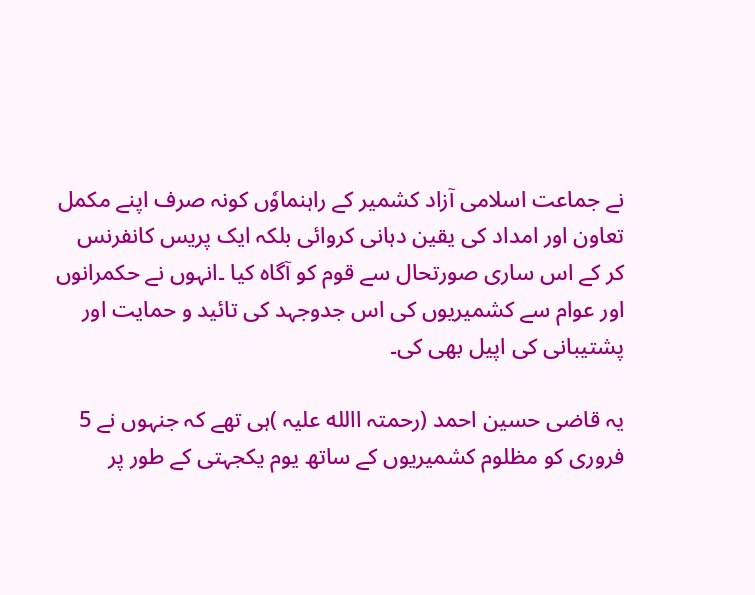نے جماعت اسلامی آزاد کشمیر کے راہنماوٗں کونہ صرف اپنے مکمل تعاون اور امداد کی یقین دہانی کروائی بلکہ ایک پریس کانفرنس کر کے اس ساری صورتحال سے قوم کو آگاہ کیا ۔انہوں نے حکمرانوں اور عوام سے کشمیریوں کی اس جدوجہد کی تائید و حمایت اور پشتیبانی کی اپیل بھی کی۔

یہ قاضی حسین احمد (رحمتہ االله علیہ )ہی تھے کہ جنہوں نے 5 فروری کو مظلوم کشمیریوں کے ساتھ یوم یکجہتی کے طور پر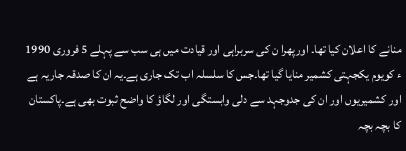منانے کا اعلان کیا تھا۔ اورپھرا ن کی سربراہی اور قیادت میں ہی سب سے پہلے 5 فروری 1990 ء کویوم یکجہتی کشمیر منایا گیا تھا۔جس کا سلسلہ اب تک جاری ہے۔یہ ان کا صدقہ جاریہ ہے اور کشمیریوں اور ان کی جدوجہد سے دلی وابستگی اور لگاؤ کا واضح ثبوت بھی ہے۔پاکستان کا بچہ بچہ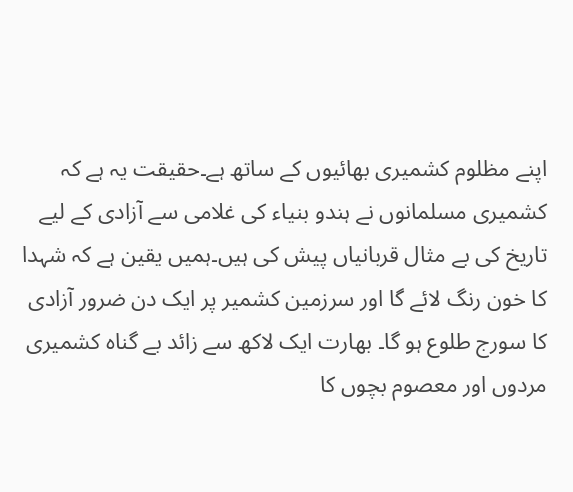اپنے مظلوم کشمیری بھائیوں کے ساتھ ہے۔حقیقت یہ ہے کہ کشمیری مسلمانوں نے ہندو بنیاء کی غلامی سے آزادی کے لیے تاریخ کی بے مثال قربانیاں پیش کی ہیں۔ہمیں یقین ہے کہ شہدا کا خون رنگ لائے گا اور سرزمین کشمیر پر ایک دن ضرور آزادی کا سورج طلوع ہو گا۔ بھارت ایک لاکھ سے زائد بے گناہ کشمیری مردوں اور معصوم بچوں کا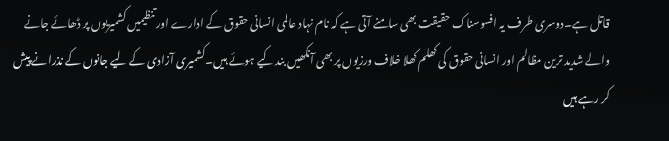قاتل ہے۔دوسری طرف یہ افسوسناک حقیقت بھی سامنے آتی ہے کہ نام نہاد عالمی انسانی حقوق کے ادارے اور تنظیمیں کشمیریوں پر ڈھائے جانے والے شدید ترین مظالم اور انسانی حقوق کی کھلم کھلا خلاف ورزیوں پر بھی آنکھیں بند کیے ہوئے ہیں۔کشمیری آزادی کے لیے جانوں کے نذرانے پیش کر رہے ہیں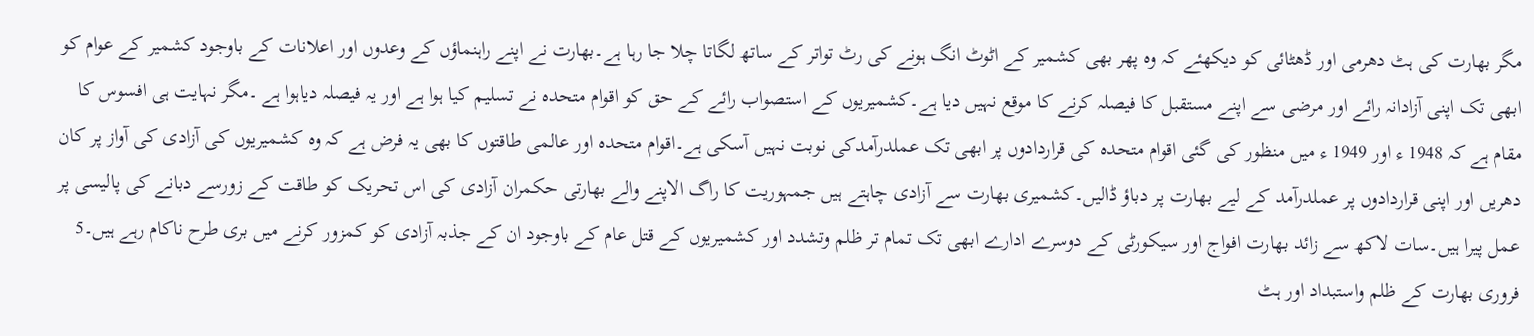مگر بھارت کی ہٹ دھرمی اور ڈھٹائی کو دیکھئے کہ وہ پھر بھی کشمیر کے اٹوٹ انگ ہونے کی رٹ تواتر کے ساتھ لگاتا چلا جا رہا ہے۔بھارت نے اپنے راہنماؤں کے وعدوں اور اعلانات کے باوجود کشمیر کے عوام کو ابھی تک اپنی آزادانہ رائے اور مرضی سے اپنے مستقبل کا فیصلہ کرنے کا موقع نہیں دیا ہے۔کشمیریوں کے استصواب رائے کے حق کو اقوام متحدہ نے تسلیم کیا ہوا ہے اور یہ فیصلہ دیاہوا ہے ۔مگر نہایت ہی افسوس کا مقام ہے کہ 1948 ء اور 1949 ء میں منظور کی گئی اقوام متحدہ کی قراردادوں پر ابھی تک عملدرآمدکی نوبت نہیں آسکی ہے۔اقوام متحدہ اور عالمی طاقتوں کا بھی یہ فرض ہے کہ وہ کشمیریوں کی آزادی کی آواز پر کان دھریں اور اپنی قراردادوں پر عملدرآمد کے لیے بھارت پر دباؤ ڈالیں۔کشمیری بھارت سے آزادی چاہتے ہیں جمہوریت کا راگ الاپنے والے بھارتی حکمران آزادی کی اس تحریک کو طاقت کے زورسے دبانے کی پالیسی پر عمل پیرا ہیں۔سات لاکھ سے زائد بھارت افواج اور سیکورٹی کے دوسرے ادارے ابھی تک تمام تر ظلم وتشدد اور کشمیریوں کے قتل عام کے باوجود ان کے جذبہ آزادی کو کمزور کرنے میں بری طرح ناکام رہے ہیں۔5 فروری بھارت کے ظلم واستبداد اور ہٹ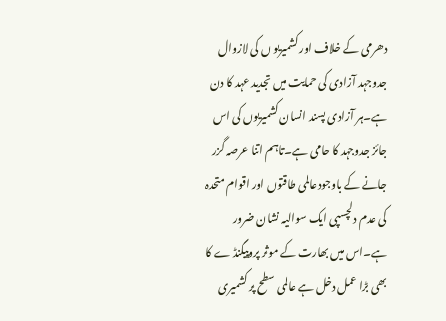دھرمی کے خلاف اور کشمیریو ں کی لازوال جدوجہد آزادی کی حمایت میں تجدید عہد کا دن ہے۔ہر آزادی پسند انسان کشمیریوں کی اس جائز جدوجہد کا حامی ہے۔تاہم اتنا عرصہ گزر جانے کے باوجودعالمی طاقتوں اور اقوام متحدہ کی عدم دلچسپی ایک سوالیہ نشان ضرور ہے۔اس میں بھارت کے موثر پروپیگنڈ ے کا بھی بڑا عمل دخل ہے عالمی سطح پر کشمیری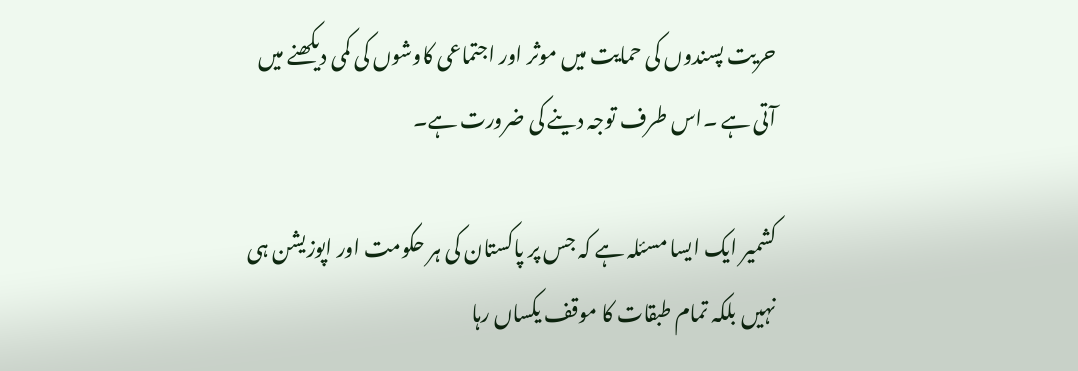حریت پسندوں کی حمایت میں موثر اور اجتماعی کاوشوں کی کمی دیکھنے میں آتی ہے ۔اس طرف توجہ دینے کی ضرورت ہے۔

کشمیر ایک ایسا مسئلہ ہے کہ جس پر پاکستان کی ہر حکومت اور اپوزیشن ہی نہیں بلکہ تمام طبقات کا موقف یکساں رہا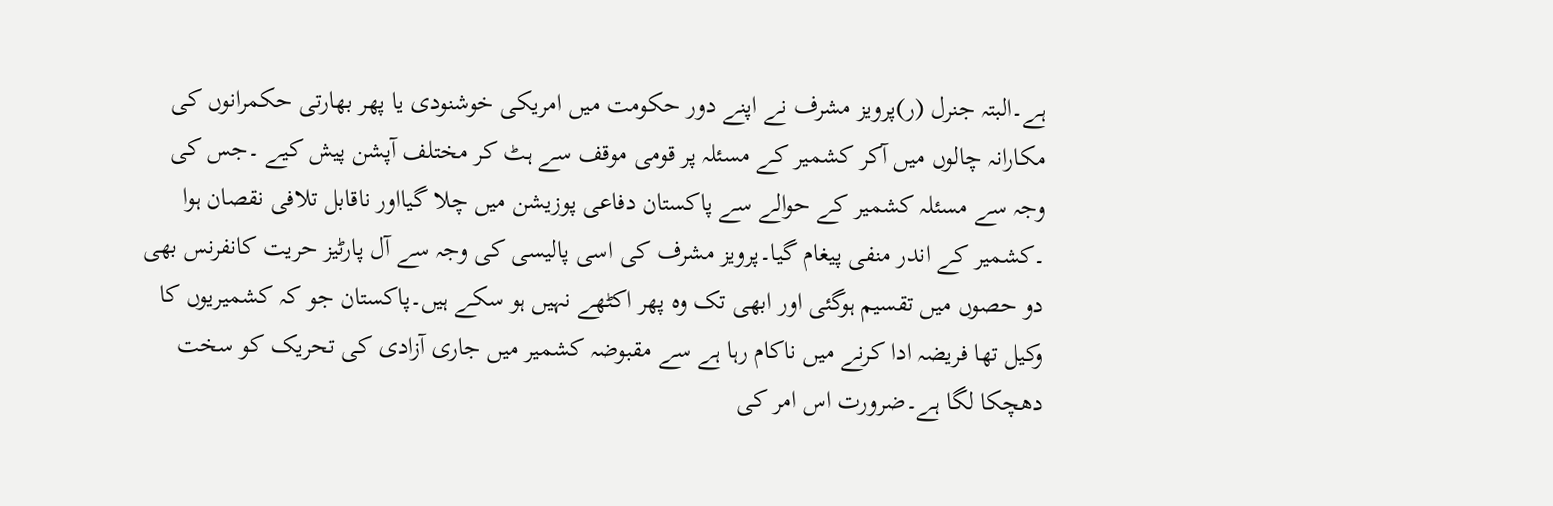ہے۔البتہ جنرل (ر)پرویز مشرف نے اپنے دور حکومت میں امریکی خوشنودی یا پھر بھارتی حکمرانوں کی مکارانہ چالوں میں آکر کشمیر کے مسئلہ پر قومی موقف سے ہٹ کر مختلف آپشن پیش کیے ۔جس کی وجہ سے مسئلہ کشمیر کے حوالے سے پاکستان دفاعی پوزیشن میں چلا گیااور ناقابل تلافی نقصان ہوا ۔کشمیر کے اندر منفی پیغام گیا۔پرویز مشرف کی اسی پالیسی کی وجہ سے آل پارٹیز حریت کانفرنس بھی دو حصوں میں تقسیم ہوگئی اور ابھی تک وہ پھر اکٹھے نہیں ہو سکے ہیں۔پاکستان جو کہ کشمیریوں کا وکیل تھا فریضہ ادا کرنے میں ناکام رہا ہے سے مقبوضہ کشمیر میں جاری آزادی کی تحریک کو سخت دھچکا لگا ہے۔ضرورت اس امر کی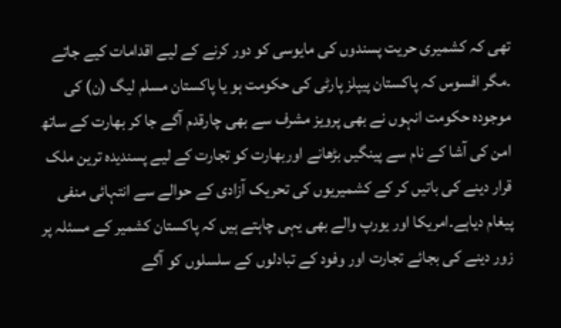تھی کہ کشمیری حریت پسندوں کی مایوسی کو دور کرنے کے لیے اقدامات کیے جاتے ۔مگر افسوس کہ پاکستان پیپلز پارٹی کی حکومت ہو یا پاکستان مسلم لیگ (ن) کی موجودہ حکومت انہوں نے بھی پرویز مشرف سے بھی چارقدم آگے جا کر بھارت کے ساتھ امن کی آشا کے نام سے پینگیں بڑھانے اوربھارت کو تجارت کے لیے پسندیدہ ترین ملک قرار دینے کی باتیں کر کے کشمیریوں کی تحریک آزادی کے حوالے سے انتہائی منفی پیغام دیاہے۔امریکا اور یورپ والے بھی یہی چاہتے ہیں کہ پاکستان کشمیر کے مسئلہ پر زور دینے کی بجائے تجارت اور وفود کے تبادلوں کے سلسلوں کو آگے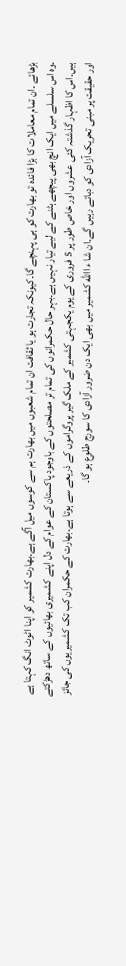بڑھائے ۔ان تمام معاملات کا بڑا فائدہ تو بھارت کو ہی پہنچے گا۔کیونکہ تجارت ہو یا ثقافت ان تمام شعبوں میں بھارت ہم سے کوسوں میل آگے ہے۔بھارت کشمیر کو اپنا اٹوٹ انگ کہتا ہے ۔وہ اس سلسلے میں ایک انچ بھی پیچھے ہٹنے کے لیے تیار نہیں ہے۔بہر حال حکمرانوں کی تمام تر مصلحتوں کے باوجود پاکستان کے عوام کے دل اپنے کشمیری بھائیوں کے ساتھ دھڑکتے ہیں۔اس کا اظہار گذشتہ کئی عشروں اور خاص طور پر 5 فروری کے یوم یکجہتی کشمیر کے ملک گیر پروگراموں کے ذریعے سے ہوتا ہے۔بھارت کے حکمران کب تک کشمیریوں کی جائز اور حقیقت پر مبنی تحریک آزادی کو دباتے رہیں گے۔ان شا ء االله کشمیر میں بھی ایک دن ضرور آزادی کا سورج طلوع ہو گا۔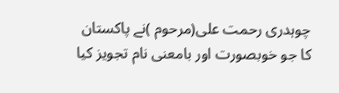چوہدری رحمت علی(مرحوم )نے پاکستان کا جو خوبصورت اور بامعنی نام تجویز کیا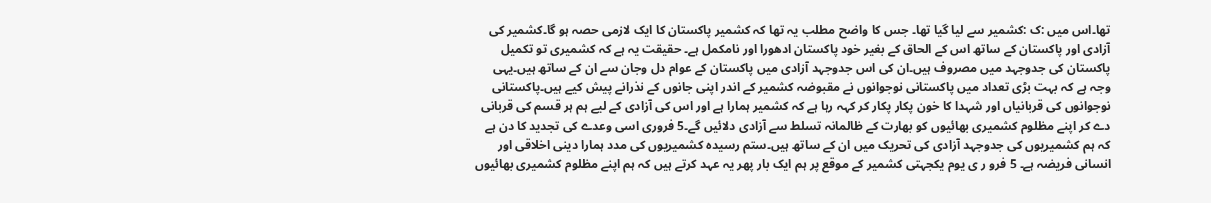تھا۔اس میں :ک :کشمیر سے لیا گیا تھا۔ جس کا واضح مطلب یہ تھا کہ کشمیر پاکستان کا ایک لازمی حصہ ہو گا۔کشمیر کی آزادی اور پاکستان کے ساتھ اس کے الحاق کے بغیر خود پاکستان ادھورا اور نامکمل ہے۔ حقیقت یہ ہے کہ کشمیری تو تکمیل پاکستان کی جدوجہد میں مصروف ہیں۔ان کی اس جدوجہد آزادی میں پاکستان کے عوام دل وجان سے ان کے ساتھ ہیں۔یہی وجہ ہے کہ بہت بڑی تعداد میں پاکستانی نوجوانوں نے مقبوضہ کشمیر کے اندر اپنی جانوں کے نذرانے پیش کیے ہیں۔پاکستانی نوجوانوں کی قربانیاں اور شہدا کا خون پکار پکار کر کہہ رہا ہے کہ کشمیر ہمارا ہے اور اس کی آزادی کے لیے ہم ہر قسم کی قربانی دے کر اپنے مظلوم کشمیری بھائیوں کو بھارت کے ظالمانہ تسلط سے آزادی دلائیں گے۔5 فروری اسی وعدے کی تجدید کا دن ہے کہ ہم کشمیریوں کی جدوجہد آزادی کی تحریک میں ان کے ساتھ ہیں۔ستم رسیدہ کشمیریوں کی مدد ہمارا دینی اخلاقی اور انسانی فریضہ ہے۔ 5 فرو ر ی یوم یکجہتی کشمیر کے موقع پر ہم ایک بار پھر یہ عہد کرتے ہیں کہ ہم اپنے مظلوم کشمیری بھائیوں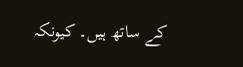کے ساتھ ہیں۔ کیونکہ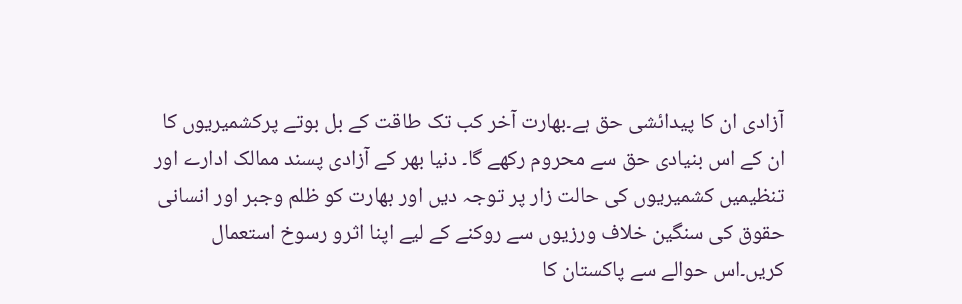آزادی ان کا پیدائشی حق ہے۔بھارت آخر کب تک طاقت کے بل بوتے پرکشمیریوں کا ان کے اس بنیادی حق سے محروم رکھے گا۔ دنیا بھر کے آزادی پسند ممالک ادارے اور تنظیمیں کشمیریوں کی حالت زار پر توجہ دیں اور بھارت کو ظلم وجبر اور انسانی حقوق کی سنگین خلاف ورزیوں سے روکنے کے لیے اپنا اثرو رسوخ استعمال کریں۔اس حوالے سے پاکستان کا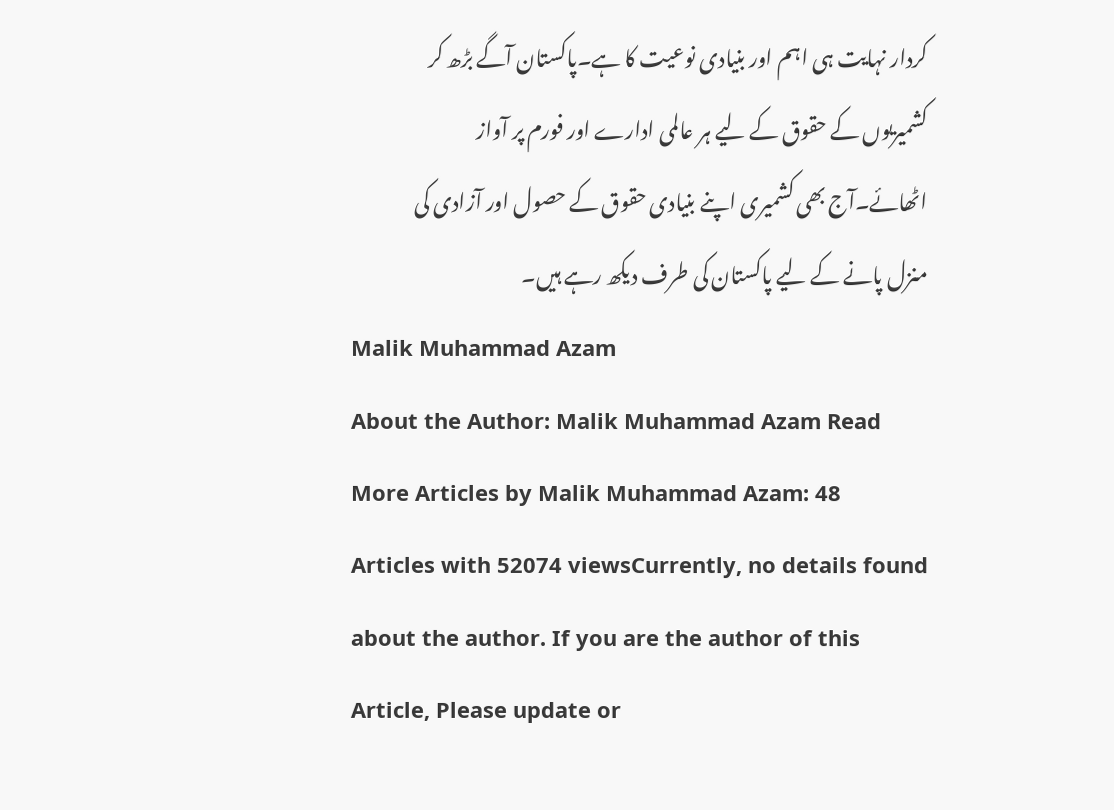کردار نہایت ہی اہم اور بنیادی نوعیت کا ہے۔پاکستان آگے بڑھ کر کشمیریوں کے حقوق کے لیے ہر عالمی ادارے اور فورم پر آواز اٹھائے۔آج بھی کشمیری اپنے بنیادی حقوق کے حصول اور آزادی کی منزل پانے کے لیے پاکستان کی طرف دیکھ رہے ہیں۔
Malik Muhammad Azam
About the Author: Malik Muhammad Azam Read More Articles by Malik Muhammad Azam: 48 Articles with 52074 viewsCurrently, no details found about the author. If you are the author of this Article, Please update or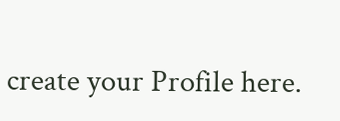create your Profile here.